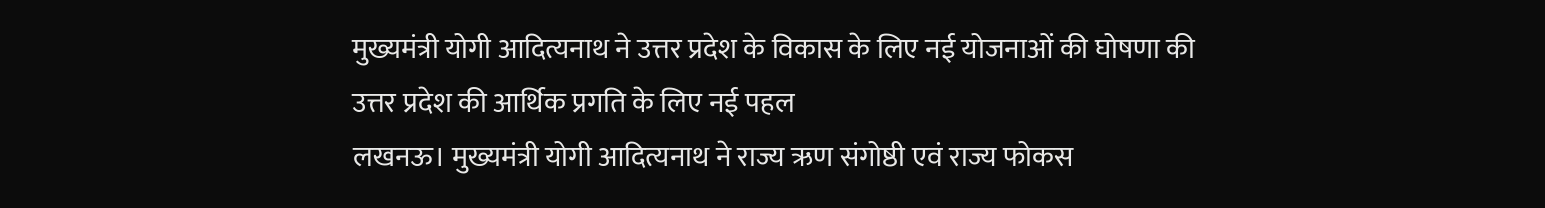मुख्यमंत्री योगी आदित्यनाथ ने उत्तर प्रदेश के विकास के लिए नई योजनाओं की घोषणा की
उत्तर प्रदेश की आर्थिक प्रगति के लिए नई पहल
लखनऊ। मुख्यमंत्री योगी आदित्यनाथ ने राज्य ऋण संगोष्ठी एवं राज्य फोकस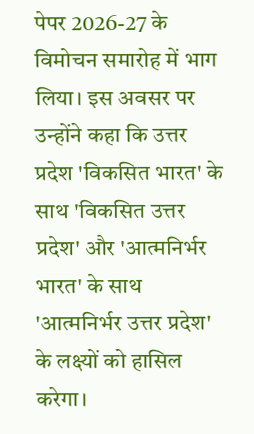पेपर 2026-27 के विमोचन समारोह में भाग लिया। इस अवसर पर उन्होंने कहा कि उत्तर प्रदेश 'विकसित भारत' के साथ 'विकसित उत्तर प्रदेश' और 'आत्मनिर्भर भारत' के साथ 'आत्मनिर्भर उत्तर प्रदेश' के लक्ष्यों को हासिल करेगा।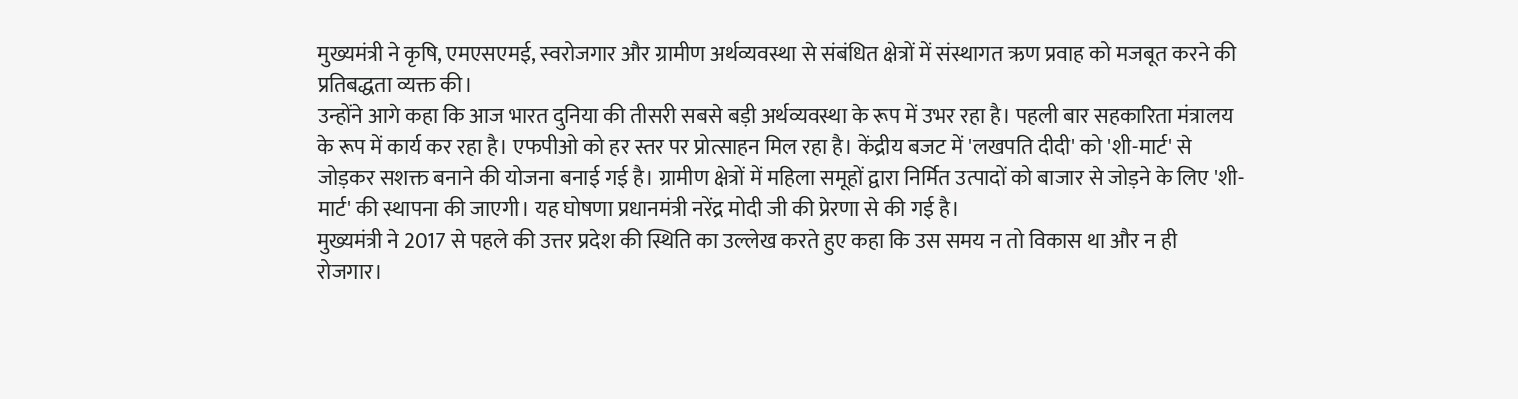मुख्यमंत्री ने कृषि, एमएसएमई, स्वरोजगार और ग्रामीण अर्थव्यवस्था से संबंधित क्षेत्रों में संस्थागत ऋण प्रवाह को मजबूत करने की प्रतिबद्धता व्यक्त की।
उन्होंने आगे कहा कि आज भारत दुनिया की तीसरी सबसे बड़ी अर्थव्यवस्था के रूप में उभर रहा है। पहली बार सहकारिता मंत्रालय के रूप में कार्य कर रहा है। एफपीओ को हर स्तर पर प्रोत्साहन मिल रहा है। केंद्रीय बजट में 'लखपति दीदी' को 'शी-मार्ट' से जोड़कर सशक्त बनाने की योजना बनाई गई है। ग्रामीण क्षेत्रों में महिला समूहों द्वारा निर्मित उत्पादों को बाजार से जोड़ने के लिए 'शी-मार्ट' की स्थापना की जाएगी। यह घोषणा प्रधानमंत्री नरेंद्र मोदी जी की प्रेरणा से की गई है।
मुख्यमंत्री ने 2017 से पहले की उत्तर प्रदेश की स्थिति का उल्लेख करते हुए कहा कि उस समय न तो विकास था और न ही रोजगार।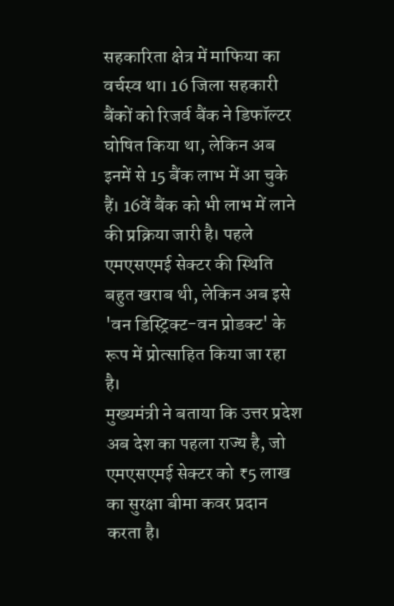सहकारिता क्षेत्र में माफिया का वर्चस्व था। 16 जिला सहकारी बैंकों को रिजर्व बैंक ने डिफॉल्टर घोषित किया था, लेकिन अब इनमें से 15 बैंक लाभ में आ चुके हैं। 16वें बैंक को भी लाभ में लाने की प्रक्रिया जारी है। पहले एमएसएमई सेक्टर की स्थिति बहुत खराब थी, लेकिन अब इसे 'वन डिस्ट्रिक्ट-वन प्रोडक्ट' के रूप में प्रोत्साहित किया जा रहा है।
मुख्यमंत्री ने बताया कि उत्तर प्रदेश अब देश का पहला राज्य है, जो एमएसएमई सेक्टर को ₹5 लाख का सुरक्षा बीमा कवर प्रदान करता है।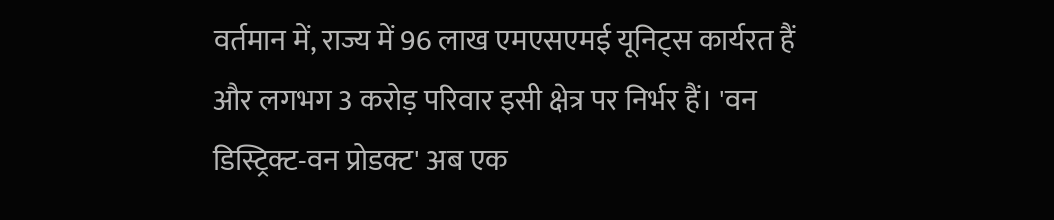वर्तमान में, राज्य में 96 लाख एमएसएमई यूनिट्स कार्यरत हैं और लगभग 3 करोड़ परिवार इसी क्षेत्र पर निर्भर हैं। 'वन डिस्ट्रिक्ट-वन प्रोडक्ट' अब एक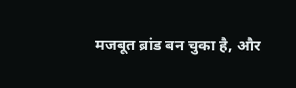मजबूत ब्रांड बन चुका है, और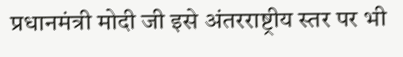प्रधानमंत्री मोदी जी इसे अंतरराष्ट्रीय स्तर पर भी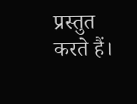प्रस्तुत करते हैं।